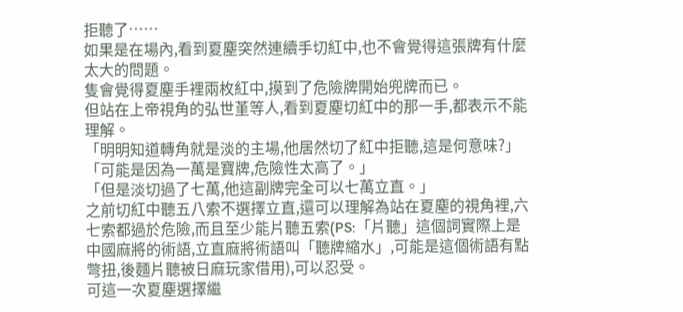拒聽了……
如果是在場內,看到夏塵突然連續手切紅中,也不會覺得這張牌有什麼太大的問題。
隻會覺得夏塵手裡兩枚紅中,摸到了危險牌開始兜牌而已。
但站在上帝視角的弘世堇等人,看到夏塵切紅中的那一手,都表示不能理解。
「明明知道轉角就是淡的主場,他居然切了紅中拒聽,這是何意味?」
「可能是因為一萬是寶牌,危險性太高了。」
「但是淡切過了七萬,他這副牌完全可以七萬立直。」
之前切紅中聽五八索不選擇立直,還可以理解為站在夏塵的視角裡,六七索都過於危險,而且至少能片聽五索(PS:「片聽」這個詞實際上是中國麻將的術語,立直麻將術語叫「聽牌縮水」,可能是這個術語有點彆扭,後麵片聽被日麻玩家借用),可以忍受。
可這一次夏塵選擇繼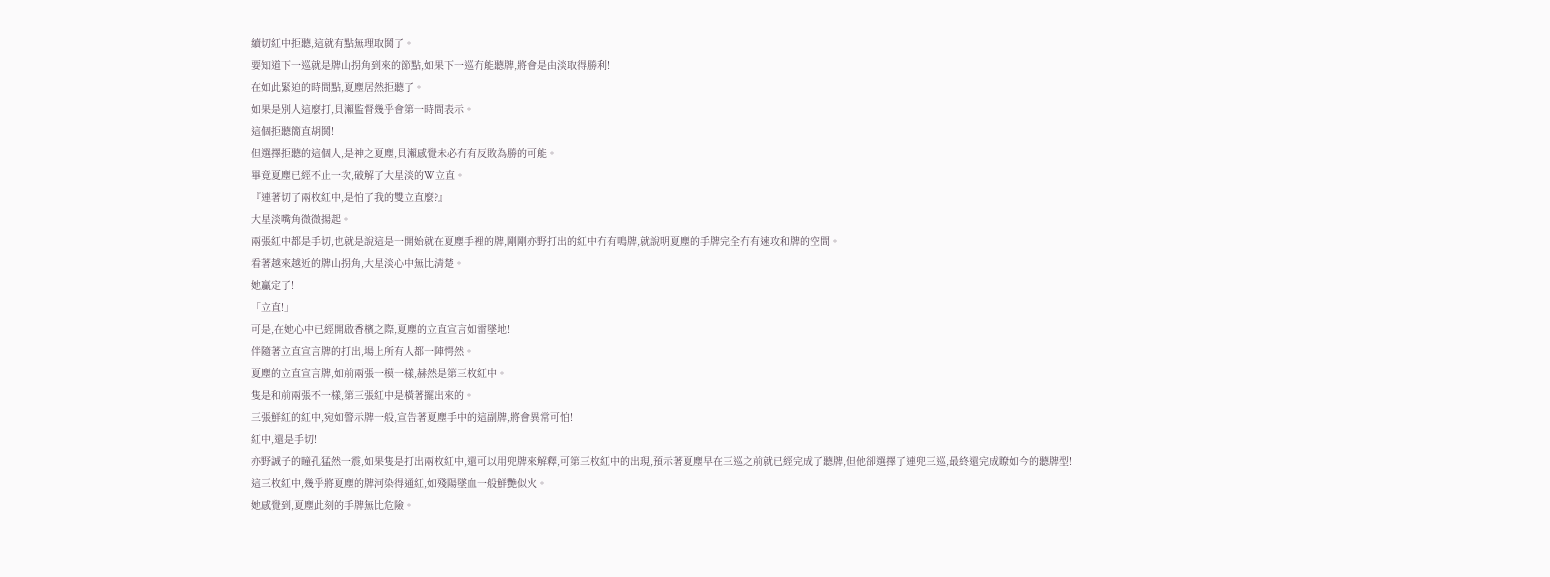續切紅中拒聽,這就有點無理取鬨了。
要知道下一巡就是牌山拐角到來的節點,如果下一巡冇能聽牌,將會是由淡取得勝利!
在如此緊迫的時間點,夏塵居然拒聽了。
如果是別人這麼打,貝瀨監督幾乎會第一時間表示。
這個拒聽簡直胡鬨!
但選擇拒聽的這個人,是神之夏塵,貝瀨感覺未必冇有反敗為勝的可能。
畢竟夏塵已經不止一次,破解了大星淡的W立直。
『連著切了兩枚紅中,是怕了我的雙立直麼?』
大星淡嘴角微微揚起。
兩張紅中都是手切,也就是說這是一開始就在夏塵手裡的牌,剛剛亦野打出的紅中冇有鳴牌,就說明夏塵的手牌完全冇有速攻和牌的空間。
看著越來越近的牌山拐角,大星淡心中無比清楚。
她贏定了!
「立直!」
可是,在她心中已經開啟香檳之際,夏塵的立直宣言如雷墜地!
伴隨著立直宣言牌的打出,場上所有人都一陣愕然。
夏塵的立直宣言牌,如前兩張一模一樣,赫然是第三枚紅中。
隻是和前兩張不一樣,第三張紅中是橫著擺出來的。
三張鮮紅的紅中,宛如警示牌一般,宣告著夏塵手中的這副牌,將會異常可怕!
紅中,還是手切!
亦野誠子的瞳孔猛然一震,如果隻是打出兩枚紅中,還可以用兜牌來解釋,可第三枚紅中的出現,預示著夏塵早在三巡之前就已經完成了聽牌,但他卻選擇了連兜三巡,最終還完成瞭如今的聽牌型!
這三枚紅中,幾乎將夏塵的牌河染得通紅,如殘陽墜血一般鮮艷似火。
她感覺到,夏塵此刻的手牌無比危險。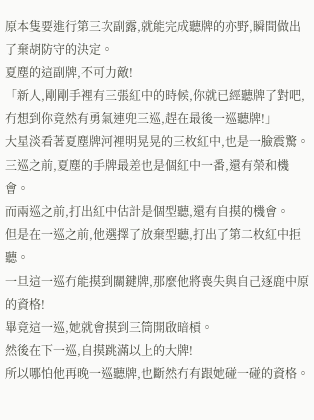原本隻要進行第三次副露,就能完成聽牌的亦野,瞬間做出了棄胡防守的決定。
夏塵的這副牌,不可力敵!
「新人,剛剛手裡有三張紅中的時候,你就已經聽牌了對吧,冇想到你竟然有勇氣連兜三巡,趕在最後一巡聽牌!」
大星淡看著夏塵牌河裡明晃晃的三枚紅中,也是一臉震驚。
三巡之前,夏塵的手牌最差也是個紅中一番,還有榮和機會。
而兩巡之前,打出紅中估計是個型聽,還有自摸的機會。
但是在一巡之前,他選擇了放棄型聽,打出了第二枚紅中拒聽。
一旦這一巡冇能摸到關鍵牌,那麼他將喪失與自己逐鹿中原的資格!
畢竟這一巡,她就會摸到三筒開啟暗槓。
然後在下一巡,自摸跳滿以上的大牌!
所以哪怕他再晚一巡聽牌,也斷然冇有跟她碰一碰的資格。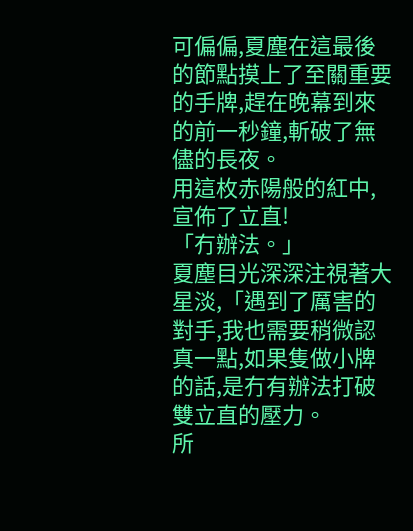可偏偏,夏塵在這最後的節點摸上了至關重要的手牌,趕在晚幕到來的前一秒鐘,斬破了無儘的長夜。
用這枚赤陽般的紅中,宣佈了立直!
「冇辦法。」
夏塵目光深深注視著大星淡,「遇到了厲害的對手,我也需要稍微認真一點,如果隻做小牌的話,是冇有辦法打破雙立直的壓力。
所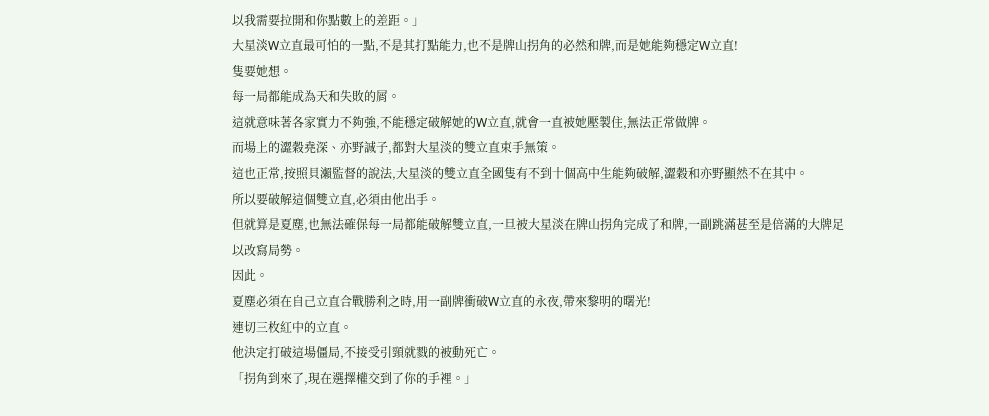以我需要拉開和你點數上的差距。」
大星淡W立直最可怕的一點,不是其打點能力,也不是牌山拐角的必然和牌,而是她能夠穩定W立直!
隻要她想。
每一局都能成為天和失敗的屑。
這就意味著各家實力不夠強,不能穩定破解她的W立直,就會一直被她壓製住,無法正常做牌。
而場上的澀穀堯深、亦野誠子,都對大星淡的雙立直束手無策。
這也正常,按照貝瀨監督的說法,大星淡的雙立直全國隻有不到十個高中生能夠破解,澀穀和亦野顯然不在其中。
所以要破解這個雙立直,必須由他出手。
但就算是夏塵,也無法確保每一局都能破解雙立直,一旦被大星淡在牌山拐角完成了和牌,一副跳滿甚至是倍滿的大牌足以改寫局勢。
因此。
夏塵必須在自己立直合戰勝利之時,用一副牌衝破W立直的永夜,帶來黎明的曙光!
連切三枚紅中的立直。
他決定打破這場僵局,不接受引頸就戮的被動死亡。
「拐角到來了,現在選擇權交到了你的手裡。」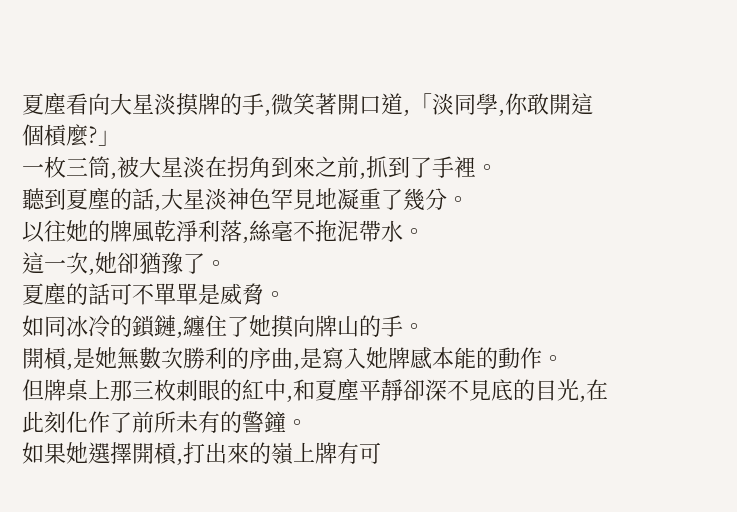夏塵看向大星淡摸牌的手,微笑著開口道,「淡同學,你敢開這個槓麼?」
一枚三筒,被大星淡在拐角到來之前,抓到了手裡。
聽到夏塵的話,大星淡神色罕見地凝重了幾分。
以往她的牌風乾淨利落,絲毫不拖泥帶水。
這一次,她卻猶豫了。
夏塵的話可不單單是威脅。
如同冰冷的鎖鏈,纏住了她摸向牌山的手。
開槓,是她無數次勝利的序曲,是寫入她牌感本能的動作。
但牌桌上那三枚刺眼的紅中,和夏塵平靜卻深不見底的目光,在此刻化作了前所未有的警鐘。
如果她選擇開槓,打出來的嶺上牌有可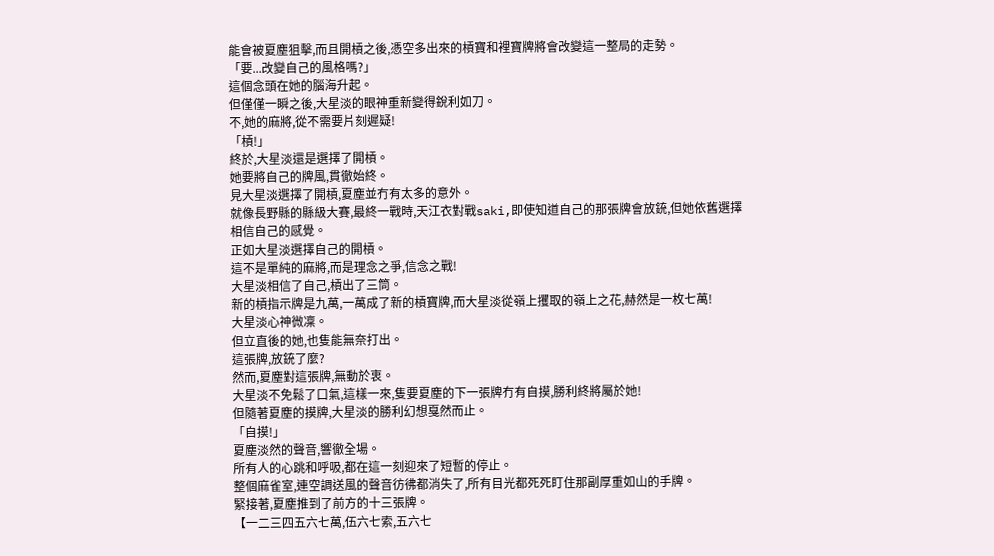能會被夏塵狙擊,而且開槓之後,憑空多出來的槓寶和裡寶牌將會改變這一整局的走勢。
「要...改變自己的風格嗎?」
這個念頭在她的腦海升起。
但僅僅一瞬之後,大星淡的眼神重新變得銳利如刀。
不,她的麻將,從不需要片刻遲疑!
「槓!」
終於,大星淡還是選擇了開槓。
她要將自己的牌風,貫徹始終。
見大星淡選擇了開槓,夏塵並冇有太多的意外。
就像長野縣的縣級大賽,最終一戰時,天江衣對戰saki,即使知道自己的那張牌會放銃,但她依舊選擇相信自己的感覺。
正如大星淡選擇自己的開槓。
這不是單純的麻將,而是理念之爭,信念之戰!
大星淡相信了自己,槓出了三筒。
新的槓指示牌是九萬,一萬成了新的槓寶牌,而大星淡從嶺上攫取的嶺上之花,赫然是一枚七萬!
大星淡心神微凜。
但立直後的她,也隻能無奈打出。
這張牌,放銃了麼?
然而,夏塵對這張牌,無動於衷。
大星淡不免鬆了口氣,這樣一來,隻要夏塵的下一張牌冇有自摸,勝利終將屬於她!
但隨著夏塵的摸牌,大星淡的勝利幻想戛然而止。
「自摸!」
夏塵淡然的聲音,響徹全場。
所有人的心跳和呼吸,都在這一刻迎來了短暫的停止。
整個麻雀室,連空調送風的聲音彷彿都消失了,所有目光都死死盯住那副厚重如山的手牌。
緊接著,夏塵推到了前方的十三張牌。
【一二三四五六七萬,伍六七索,五六七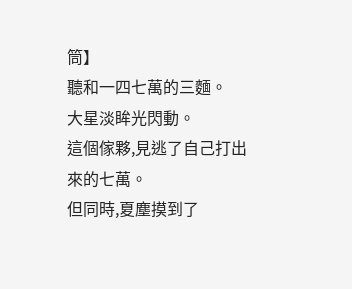筒】
聽和一四七萬的三麵。
大星淡眸光閃動。
這個傢夥,見逃了自己打出來的七萬。
但同時,夏塵摸到了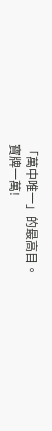「萬中唯一」的最高目。
寶牌一萬!